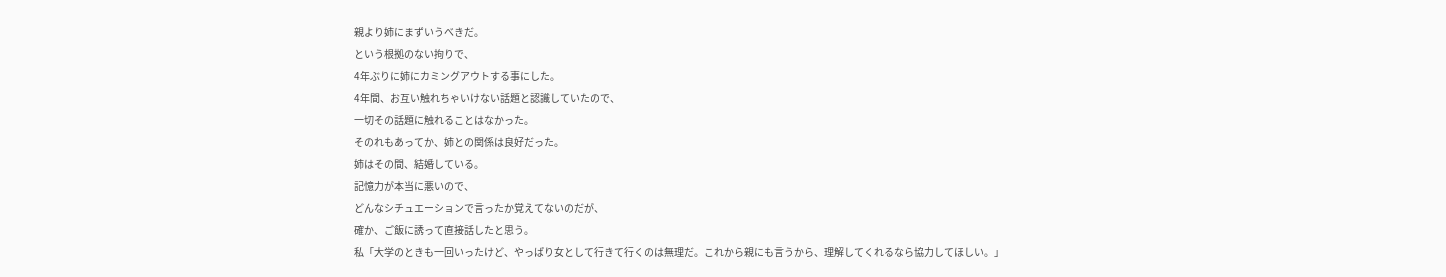親より姉にまずいうべきだ。
という根拠のない拘りで、
4年ぶりに姉にカミングアウトする事にした。
4年間、お互い触れちゃいけない話題と認識していたので、
一切その話題に触れることはなかった。
そのれもあってか、姉との関係は良好だった。
姉はその間、結婚している。
記憶力が本当に悪いので、
どんなシチュエーションで言ったか覚えてないのだが、
確か、ご飯に誘って直接話したと思う。
私「大学のときも一回いったけど、やっぱり女として行きて行くのは無理だ。これから親にも言うから、理解してくれるなら協力してほしい。」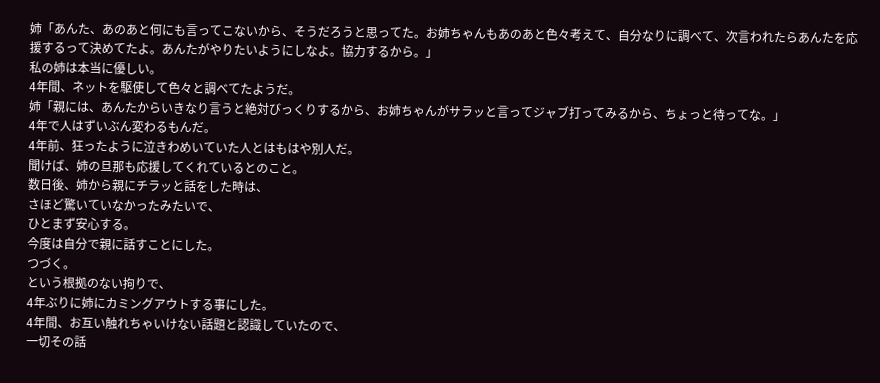姉「あんた、あのあと何にも言ってこないから、そうだろうと思ってた。お姉ちゃんもあのあと色々考えて、自分なりに調べて、次言われたらあんたを応援するって決めてたよ。あんたがやりたいようにしなよ。協力するから。」
私の姉は本当に優しい。
4年間、ネットを駆使して色々と調べてたようだ。
姉「親には、あんたからいきなり言うと絶対びっくりするから、お姉ちゃんがサラッと言ってジャブ打ってみるから、ちょっと待ってな。」
4年で人はずいぶん変わるもんだ。
4年前、狂ったように泣きわめいていた人とはもはや別人だ。
聞けば、姉の旦那も応援してくれているとのこと。
数日後、姉から親にチラッと話をした時は、
さほど驚いていなかったみたいで、
ひとまず安心する。
今度は自分で親に話すことにした。
つづく。
という根拠のない拘りで、
4年ぶりに姉にカミングアウトする事にした。
4年間、お互い触れちゃいけない話題と認識していたので、
一切その話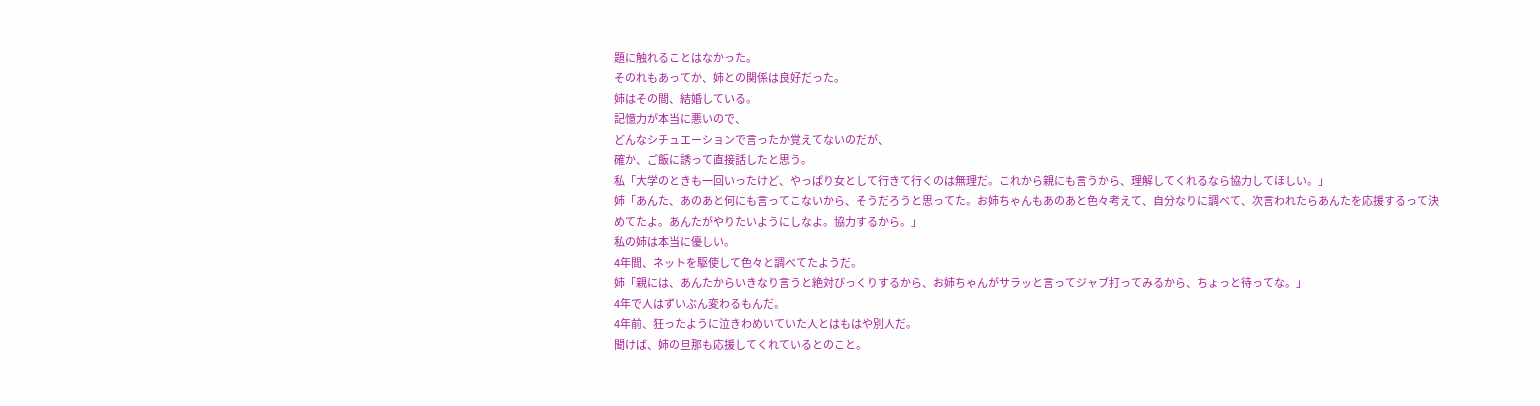題に触れることはなかった。
そのれもあってか、姉との関係は良好だった。
姉はその間、結婚している。
記憶力が本当に悪いので、
どんなシチュエーションで言ったか覚えてないのだが、
確か、ご飯に誘って直接話したと思う。
私「大学のときも一回いったけど、やっぱり女として行きて行くのは無理だ。これから親にも言うから、理解してくれるなら協力してほしい。」
姉「あんた、あのあと何にも言ってこないから、そうだろうと思ってた。お姉ちゃんもあのあと色々考えて、自分なりに調べて、次言われたらあんたを応援するって決めてたよ。あんたがやりたいようにしなよ。協力するから。」
私の姉は本当に優しい。
4年間、ネットを駆使して色々と調べてたようだ。
姉「親には、あんたからいきなり言うと絶対びっくりするから、お姉ちゃんがサラッと言ってジャブ打ってみるから、ちょっと待ってな。」
4年で人はずいぶん変わるもんだ。
4年前、狂ったように泣きわめいていた人とはもはや別人だ。
聞けば、姉の旦那も応援してくれているとのこと。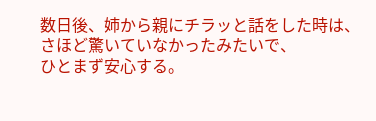数日後、姉から親にチラッと話をした時は、
さほど驚いていなかったみたいで、
ひとまず安心する。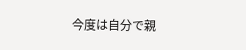今度は自分で親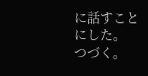に話すことにした。
つづく。